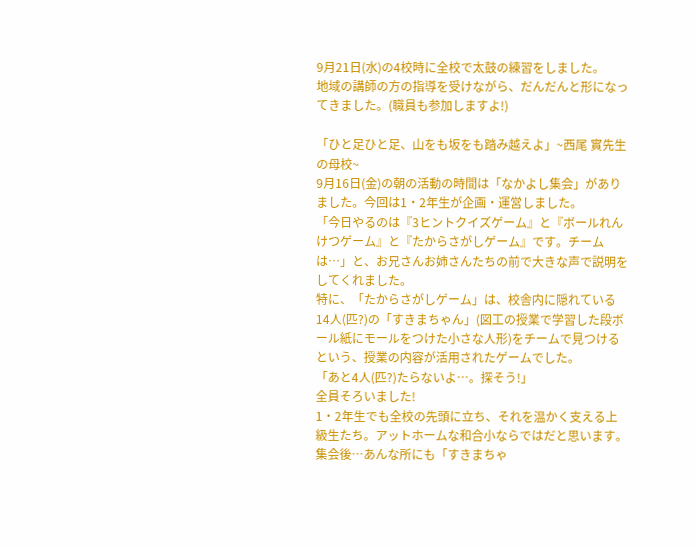9月21日(水)の4校時に全校で太鼓の練習をしました。
地域の講師の方の指導を受けながら、だんだんと形になってきました。(職員も参加しますよ!)

「ひと足ひと足、山をも坂をも踏み越えよ」~西尾 實先生の母校~
9月16日(金)の朝の活動の時間は「なかよし集会」がありました。今回は1・2年生が企画・運営しました。
「今日やるのは『3ヒントクイズゲーム』と『ボールれんけつゲーム』と『たからさがしゲーム』です。チームは…」と、お兄さんお姉さんたちの前で大きな声で説明をしてくれました。
特に、「たからさがしゲーム」は、校舎内に隠れている14人(匹?)の「すきまちゃん」(図工の授業で学習した段ボール紙にモールをつけた小さな人形)をチームで見つけるという、授業の内容が活用されたゲームでした。
「あと4人(匹?)たらないよ…。探そう!」
全員そろいました!
1・2年生でも全校の先頭に立ち、それを温かく支える上級生たち。アットホームな和合小ならではだと思います。
集会後…あんな所にも「すきまちゃ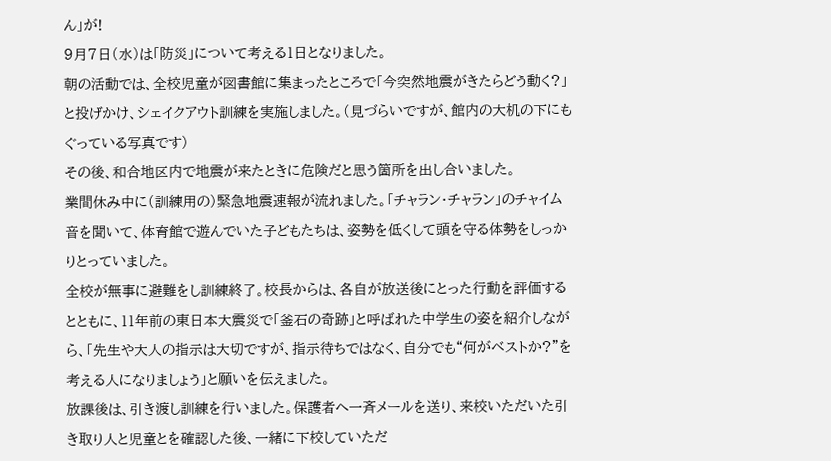ん」が!
9月7日(水)は「防災」について考える1日となりました。
朝の活動では、全校児童が図書館に集まったところで「今突然地震がきたらどう動く?」と投げかけ、シェイクアウト訓練を実施しました。(見づらいですが、館内の大机の下にもぐっている写真です)
その後、和合地区内で地震が来たときに危険だと思う箇所を出し合いました。
業間休み中に(訓練用の)緊急地震速報が流れました。「チャラン・チャラン」のチャイム音を聞いて、体育館で遊んでいた子どもたちは、姿勢を低くして頭を守る体勢をしっかりとっていました。
全校が無事に避難をし訓練終了。校長からは、各自が放送後にとった行動を評価するとともに、11年前の東日本大震災で「釜石の奇跡」と呼ばれた中学生の姿を紹介しながら、「先生や大人の指示は大切ですが、指示待ちではなく、自分でも“何がベストか?”を考える人になりましょう」と願いを伝えました。
放課後は、引き渡し訓練を行いました。保護者へ一斉メールを送り、来校いただいた引き取り人と児童とを確認した後、一緒に下校していただ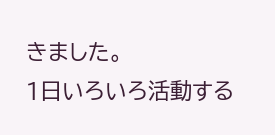きました。
1日いろいろ活動する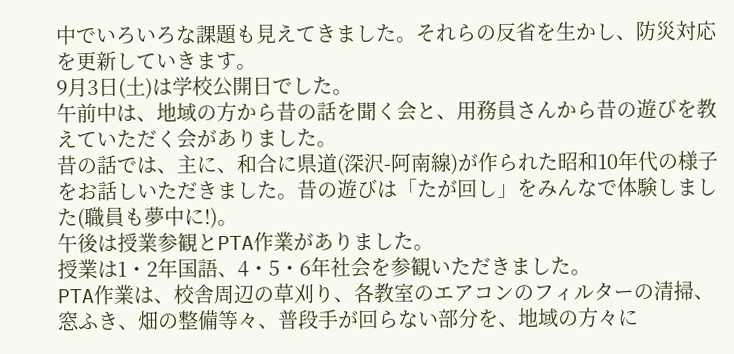中でいろいろな課題も見えてきました。それらの反省を生かし、防災対応を更新していきます。
9月3日(土)は学校公開日でした。
午前中は、地域の方から昔の話を聞く会と、用務員さんから昔の遊びを教えていただく会がありました。
昔の話では、主に、和合に県道(深沢-阿南線)が作られた昭和10年代の様子をお話しいただきました。昔の遊びは「たが回し」をみんなで体験しました(職員も夢中に!)。
午後は授業参観とPTA作業がありました。
授業は1・2年国語、4・5・6年社会を参観いただきました。
PTA作業は、校舎周辺の草刈り、各教室のエアコンのフィルターの清掃、窓ふき、畑の整備等々、普段手が回らない部分を、地域の方々に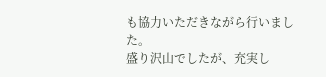も協力いただきながら行いました。
盛り沢山でしたが、充実し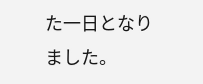た一日となりました。